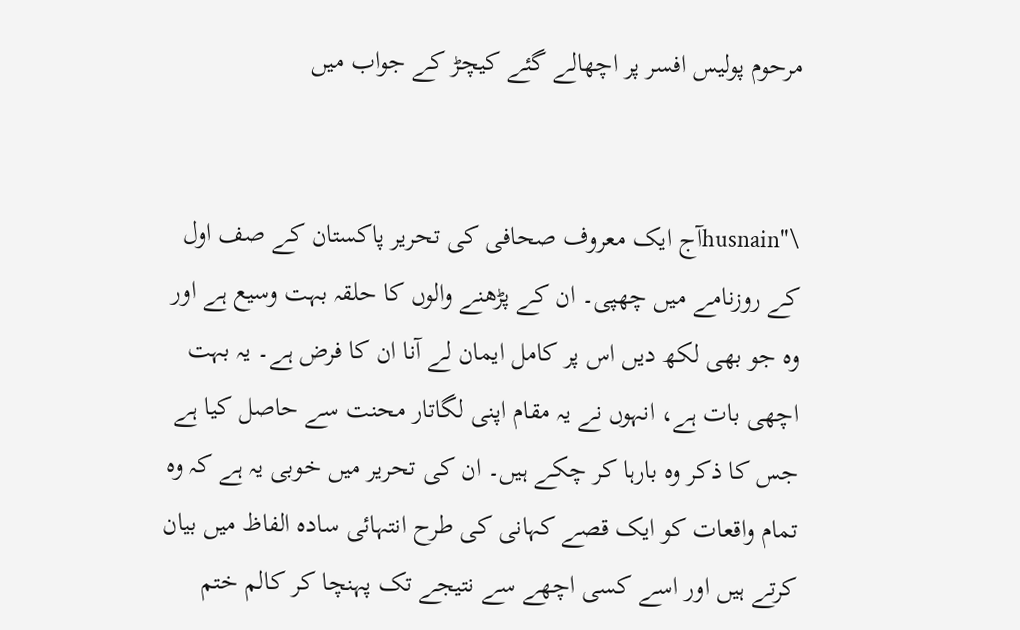مرحوم پولیس افسر پر اچھالے گئے کیچڑ کے جواب میں


\"husnainآج ایک معروف صحافی کی تحریر پاکستان کے صف اول کے روزنامے میں چھپی۔ ان کے پڑھنے والوں کا حلقہ بہت وسیع ہے اور وہ جو بھی لکھ دیں اس پر کامل ایمان لے آنا ان کا فرض ہے۔ یہ بہت اچھی بات ہے، انہوں نے یہ مقام اپنی لگاتار محنت سے حاصل کیا ہے جس کا ذکر وہ بارہا کر چکے ہیں۔ ان کی تحریر میں خوبی یہ ہے کہ وہ تمام واقعات کو ایک قصے کہانی کی طرح انتہائی سادہ الفاظ میں بیان کرتے ہیں اور اسے کسی اچھے سے نتیجے تک پہنچا کر کالم ختم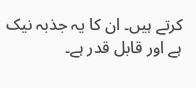کرتے ہیں۔ ان کا یہ جذبہ نیک ہے اور قابل قدر ہے۔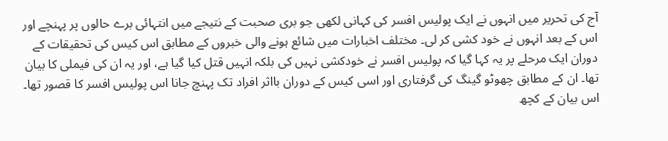آج کی تحریر میں انہوں نے ایک پولیس افسر کی کہانی لکھی جو بری صحبت کے نتیجے میں انتہائی برے حالوں پر پہنچے اور اس کے بعد انہوں نے خود کشی کر لی۔ مختلف اخبارات میں شائع ہونے والی خبروں کے مطابق اس کیس کی تحقیقات کے دوران ایک مرحلے پر یہ کہا گیا کہ پولیس افسر نے خودکشی نہیں کی بلکہ انہیں قتل کیا گیا ہے، اور یہ ان کی فیملی کا بیان تھا۔ ان کے مطابق چھوٹو گینگ کی گرفتاری اور اسی کیس کے دوران بااثر افراد تک پہنچ جانا اس پولیس افسر کا قصور تھا۔ اس بیان کے کچھ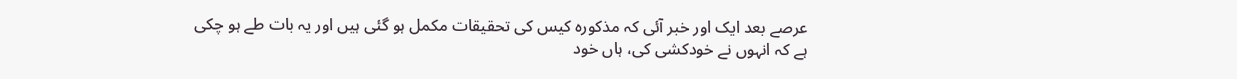عرصے بعد ایک اور خبر آئی کہ مذکورہ کیس کی تحقیقات مکمل ہو گئی ہیں اور یہ بات طے ہو چکی ہے کہ انہوں نے خودکشی کی، ہاں خود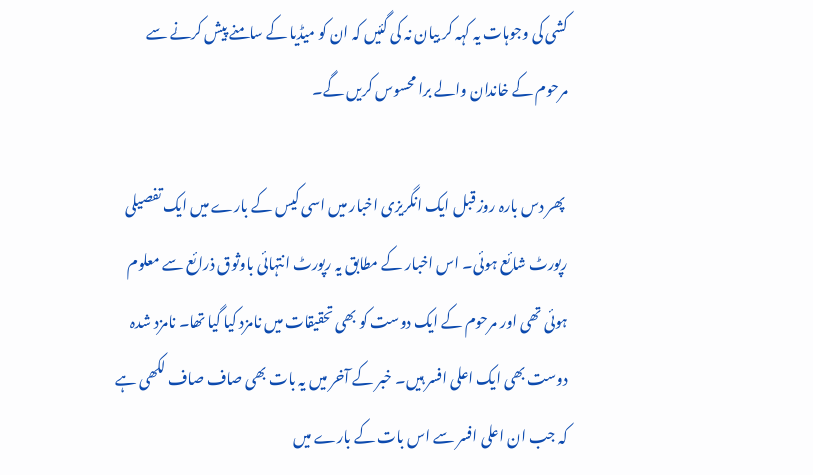کشی کی وجوہات یہ کہہ کر بیان نہ کی گئیں کہ ان کو میڈیا کے سامنے پیش کرنے سے مرحوم کے خاندان والے برا محسوس کریں گے۔

 پھر دس بارہ روز قبل ایک انگریزی اخبار میں اسی کیس کے بارے میں ایک تفصیلی رپورٹ شائع ہوئی۔ اس اخبار کے مطابق یہ رپورٹ انتہائی باوثوق ذرائع سے معلوم ہوئی تھی اور مرحوم کے ایک دوست کو بھی تحقیقات میں نامزد کیا گیا تھا۔ نامزد شدہ دوست بھی ایک اعلی افسر ہیں۔ خبر کے آخر میں یہ بات بھی صاف صاف لکھی ہے کہ جب ان اعلی افسر سے اس بات کے بارے میں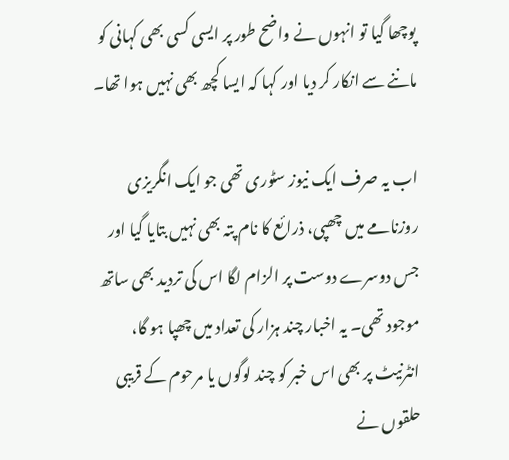پوچھا گیا تو انہوں نے واضح طور پر ایسی کسی بھی کہانی کو ماننے سے انکار کر دیا اور کہا کہ ایسا کچھ بھی نہیں ہوا تھا۔

اب یہ صرف ایک نیوز سٹوری تھی جو ایک انگریزی روزنامے میں چھپی، ذرائع کا نام پتہ بھی نہیں بتایا گیا اور جس دوسرے دوست پر الزام لگا اس کی تردید بھی ساتھ موجود تھی۔ یہ اخبار چند ہزار کی تعداد میں چھپا ہو گا، انٹرنیٹ پر بھی اس خبر کو چند لوگوں یا مرحوم کے قریبی حلقوں نے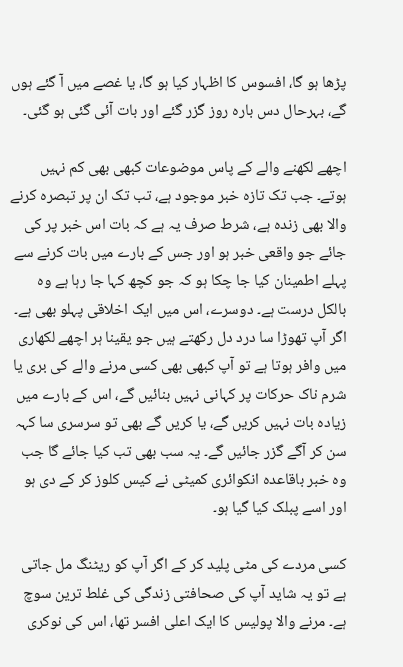پڑھا ہو گا، افسوس کا اظہار کیا ہو گا، یا غصے میں آ گئے ہوں گے، بہرحال دس بارہ روز گزر گئے اور بات آئی گئی ہو گئی۔

اچھے لکھنے والے کے پاس موضوعات کبھی بھی کم نہیں ہوتے۔ جب تک تازہ خبر موجود ہے، تب تک ان پر تبصرہ کرنے والا بھی زندہ ہے، شرط صرف یہ ہے کہ بات اس خبر پر کی جائے جو واقعی خبر ہو اور جس کے بارے میں بات کرنے سے پہلے اطمینان کیا جا چکا ہو کہ جو کچھ کہا جا رہا ہے وہ بالکل درست ہے۔ دوسرے، اس میں ایک اخلاقی پہلو بھی ہے۔ اگر آپ تھوڑا سا درد دل رکھتے ہیں جو یقینا ہر اچھے لکھاری میں وافر ہوتا ہے تو آپ کبھی بھی کسی مرنے والے کی بری یا شرم ناک حرکات پر کہانی نہیں بنائیں گے، اس کے بارے میں زیادہ بات نہیں کریں گے، یا کریں گے بھی تو سرسری سا کہہ سن کر آگے گزر جائیں گے۔ یہ سب بھی تب کیا جائے گا جب وہ خبر باقاعدہ انکوائری کمیٹی نے کیس کلوز کر کے دی ہو اور اسے پبلک کیا گیا ہو۔

کسی مردے کی مٹی پلید کر کے اگر آپ کو ریٹنگ مل جاتی ہے تو یہ شاید آپ کی صحافتی زندگی کی غلط ترین سوچ ہے۔ مرنے والا پولیس کا ایک اعلی افسر تھا، اس کی نوکری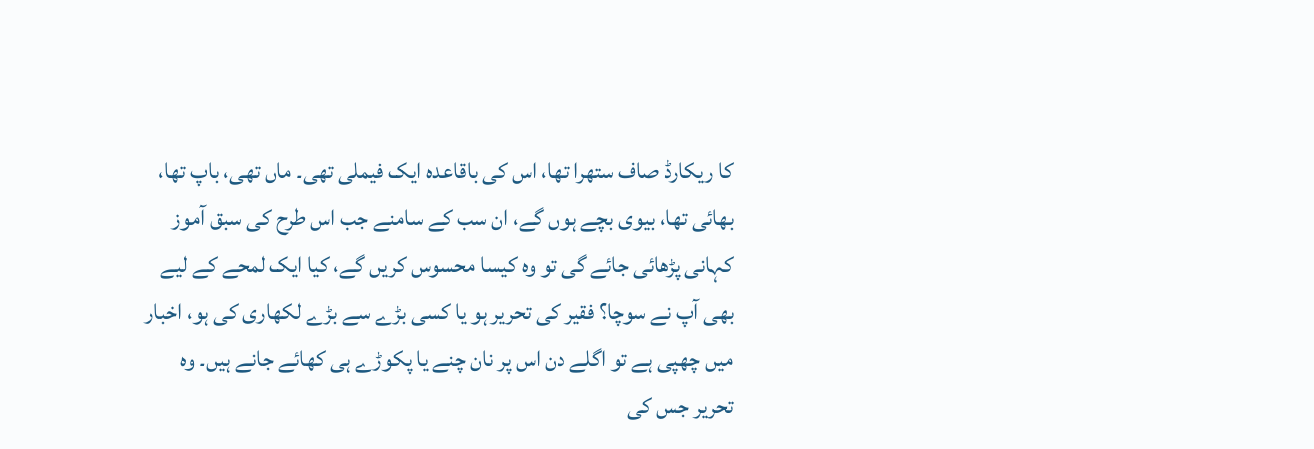کا ریکارڈ صاف ستھرا تھا، اس کی باقاعدہ ایک فیملی تھی۔ ماں تھی، باپ تھا، بھائی تھا، بیوی بچے ہوں گے، ان سب کے سامنے جب اس طرح کی سبق آموز کہانی پڑھائی جائے گی تو وہ کیسا محسوس کریں گے، کیا ایک لمحے کے لیے بھی آپ نے سوچا؟ فقیر کی تحریر ہو یا کسی بڑے سے بڑے لکھاری کی ہو، اخبار میں چھپی ہے تو اگلے دن اس پر نان چنے یا پکوڑے ہی کھائے جانے ہیں۔ وہ تحریر جس کی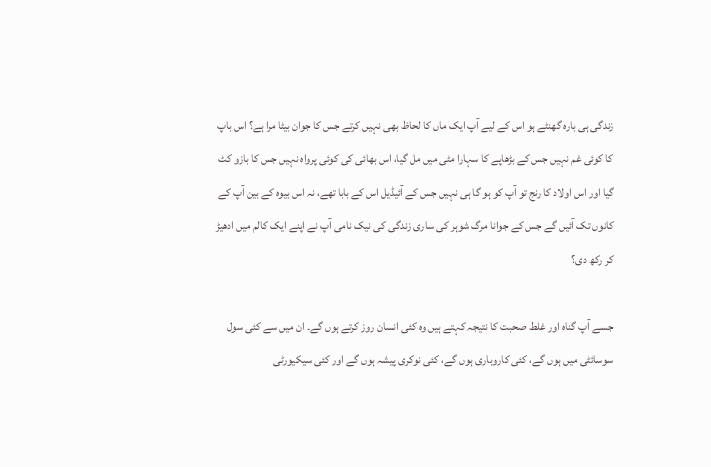زندگی ہی بارہ گھنٹے ہو اس کے لیے آپ ایک ماں کا لحاظ بھی نہیں کرتے جس کا جوان بیٹا مرا ہے؟ اس باپ کا کوئی غم نہیں جس کے بڑھاپے کا سہارا مٹی میں مل گیا، اس بھائی کی کوئی پرواہ نہیں جس کا بازو کٹ گیا اور اس اولاد کا رنج تو آپ کو ہو گا ہی نہیں جس کے آئیڈیل اس کے بابا تھے، نہ اس بیوہ کے بین آپ کے کانوں تک آئیں گے جس کے جوانا مرگ شوہر کی ساری زندگی کی نیک نامی آپ نے اپنے ایک کالم میں ادھیڑ کر رکھ دی؟

جسے آپ گناہ اور غلط صحبت کا نتیجہ کہتے ہیں وہ کئی انسان روز کرتے ہوں گے۔ ان میں سے کئی سول سوسائٹی میں ہوں گے، کئی کاروباری ہوں گے، کئی نوکری پیشہ ہوں گے اور کئی سیکیورٹی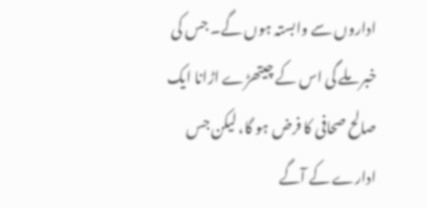اداروں سے وابستہ ہوں گے۔ جس کی خبر ملے گی اس کے چیتھڑے اڑانا ایک صالح صحافی کا فرض ہو گا، لیکن جس ادارے کے آگے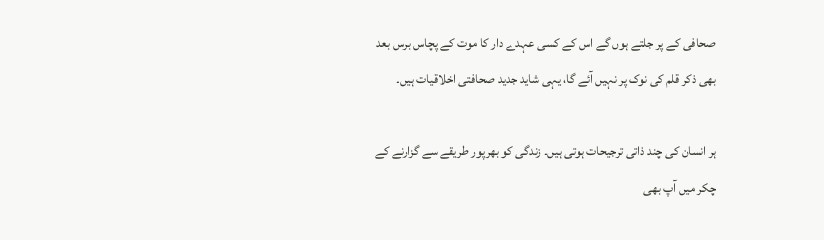صحافی کے پر جلتے ہوں گے اس کے کسی عہدے دار کا موت کے پچاس برس بعد بھی ذکر قلم کی نوک پر نہیں آئے گا، یہی شاید جدید صحافتی اخلاقیات ہیں۔

ہر انسان کی چند ذاتی ترجیحات ہوتی ہیں۔ زندگی کو بھرپور طریقے سے گزارنے کے چکر میں آپ بھی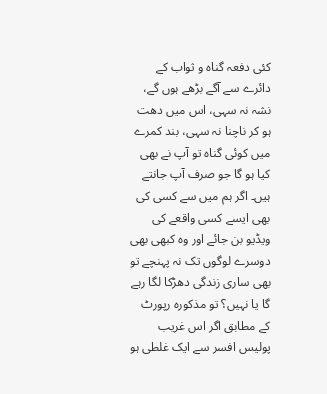کئی دفعہ گناہ و ثواب کے دائرے سے آگے بڑھے ہوں گے، نشہ نہ سہی، اس میں دھت ہو کر ناچنا نہ سہی، بند کمرے میں کوئی گناہ تو آپ نے بھی کیا ہو گا جو صرف آپ جانتے ہیں۔ اگر ہم میں سے کسی کی بھی ایسے کسی واقعے کی ویڈیو بن جائے اور وہ کبھی بھی دوسرے لوگوں تک نہ پہنچے تو بھی ساری زندگی دھڑکا لگا رہے گا یا نہیں؟ تو مذکورہ رپورٹ کے مطابق اگر اس غریب پولیس افسر سے ایک غلطی ہو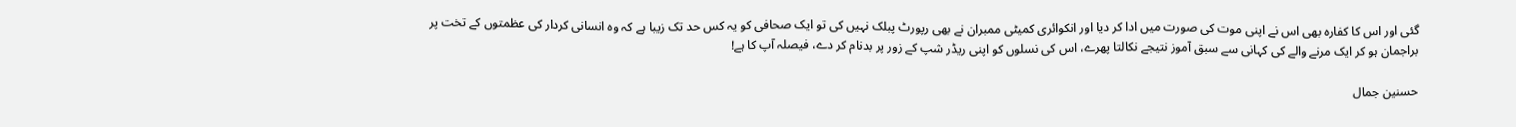گئی اور اس کا کفارہ بھی اس نے اپنی موت کی صورت میں ادا کر دیا اور انکوائری کمیٹی ممبران نے بھی رپورٹ پبلک نہیں کی تو ایک صحافی کو یہ کس حد تک زیبا ہے کہ وہ انسانی کردار کی عظمتوں کے تخت پر براجمان ہو کر ایک مرنے والے کی کہانی سے سبق آموز نتیجے نکالتا پھرے، اس کی نسلوں کو اپنی ریڈر شپ کے زور پر بدنام کر دے، فیصلہ آپ کا ہے!

حسنین جمال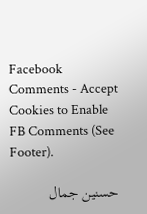Facebook Comments - Accept Cookies to Enable FB Comments (See Footer).

حسنین جمال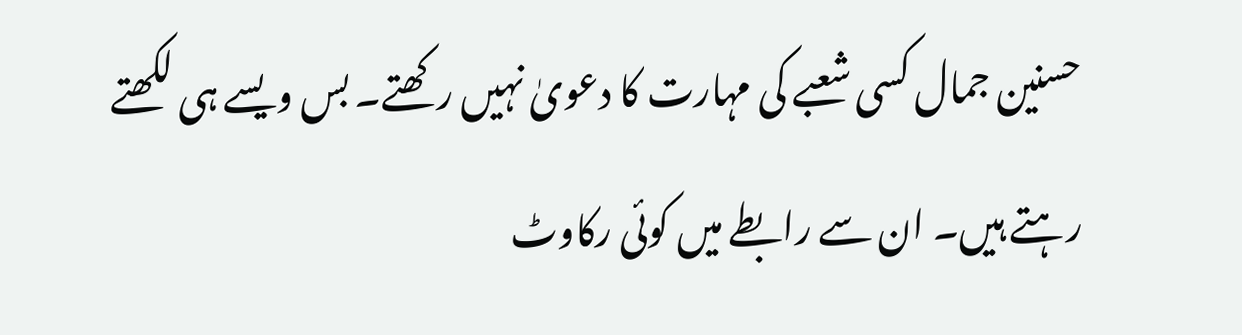حسنین جمال کسی شعبے کی مہارت کا دعویٰ نہیں رکھتے۔ بس ویسے ہی لکھتے رہتے ہیں۔ ان سے رابطے میں کوئی رکاوٹ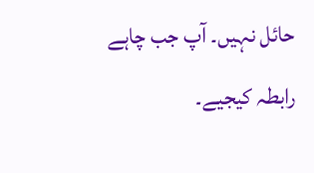حائل نہیں۔ آپ جب چاہے رابطہ کیجیے۔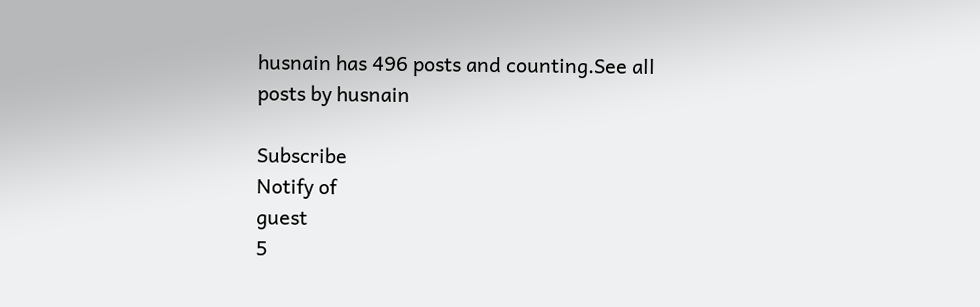husnain has 496 posts and counting.See all posts by husnain

Subscribe
Notify of
guest
5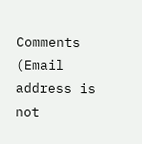Comments (Email address is not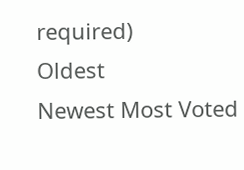required)
Oldest
Newest Most Voted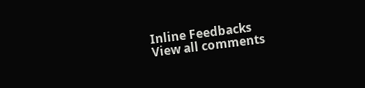Inline Feedbacks
View all comments